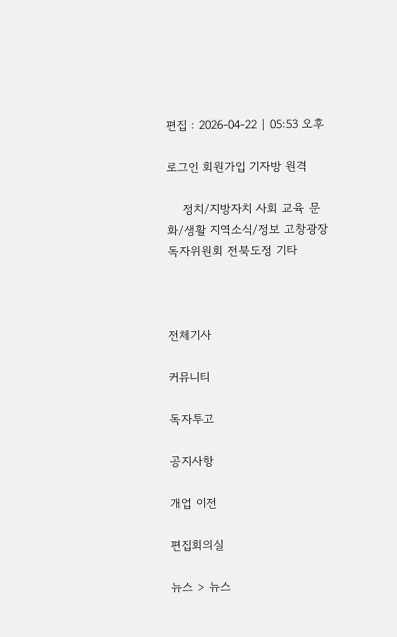편집 : 2026-04-22 | 05:53 오후

로그인 회원가입 기자방 원격

    정치/지방자치 사회 교육 문화/생활 지역소식/정보 고창광장 독자위원회 전북도정 기타



전체기사

커뮤니티

독자투고

공지사항

개업 이전

편집회의실

뉴스 > 뉴스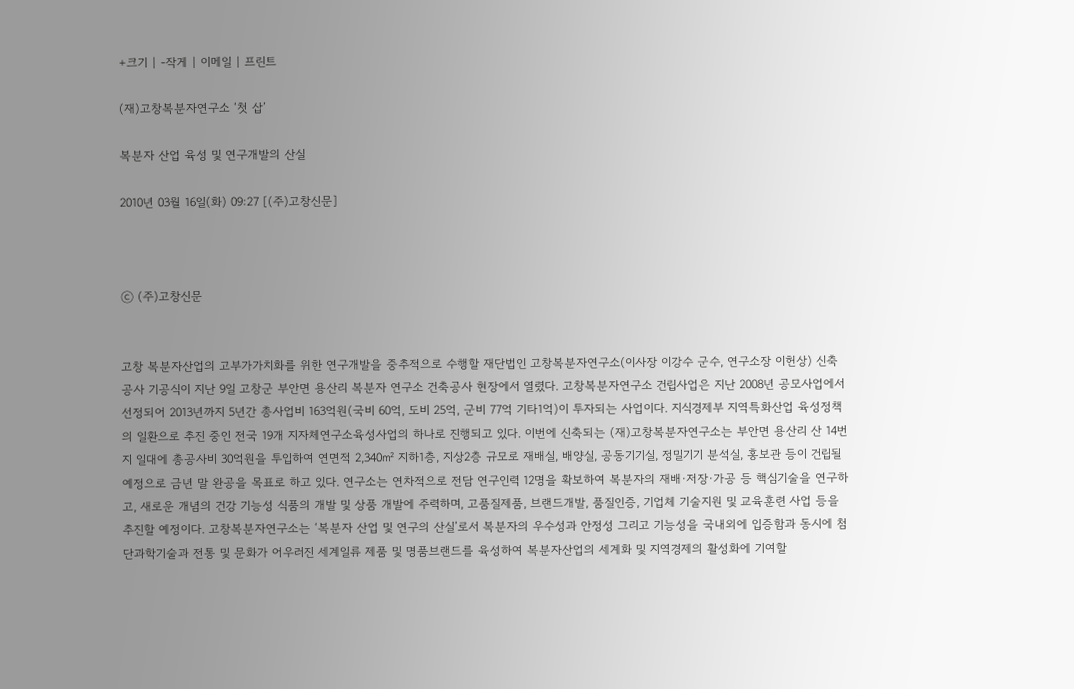+크기 | -작게 | 이메일 | 프린트

(재)고창복분자연구소 ‘첫 삽’

복분자 산업 육성 및 연구개발의 산실

2010년 03월 16일(화) 09:27 [(주)고창신문]



ⓒ (주)고창신문


고창 복분자산업의 고부가가치화를 위한 연구개발을 중추적으로 수행할 재단법인 고창복분자연구소(이사장 이강수 군수, 연구소장 이헌상) 신축공사 기공식이 지난 9일 고창군 부안면 용산리 복분자 연구소 건축공사 현장에서 열렸다. 고창복분자연구소 건립사업은 지난 2008년 공모사업에서 선정되어 2013년까지 5년간 총사업비 163억원(국비 60억, 도비 25억, 군비 77억 기타1억)이 투자되는 사업이다. 지식경제부 지역특화산업 육성정책의 일환으로 추진 중인 전국 19개 지자체연구소육성사업의 하나로 진행되고 있다. 이번에 신축되는 (재)고창복분자연구소는 부안면 용산리 산 14번지 일대에 총공사비 30억원을 투입하여 연면적 2,340㎡ 지하1층, 지상2층 규모로 재배실, 배양실, 공동기기실, 정밀기기 분석실, 홍보관 등이 건립될 예정으로 금년 말 완공을 목표로 하고 있다. 연구소는 연차적으로 전담 연구인력 12명을 확보하여 복분자의 재배·저장·가공 등 핵심기술을 연구하고, 새로운 개념의 건강 기능성 식품의 개발 및 상품 개발에 주력하며, 고품질제품, 브랜드개발, 품질인증, 기업체 기술지원 및 교육훈련 사업 등을 추진할 예정이다. 고창복분자연구소는 ‘복분자 산업 및 연구의 산실’로서 복분자의 우수성과 안정성 그리고 기능성을 국내외에 입증함과 동시에 첨단과학기술과 전통 및 문화가 어우러진 세계일류 제품 및 명품브랜드를 육성하여 복분자산업의 세계화 및 지역경제의 활성화에 기여할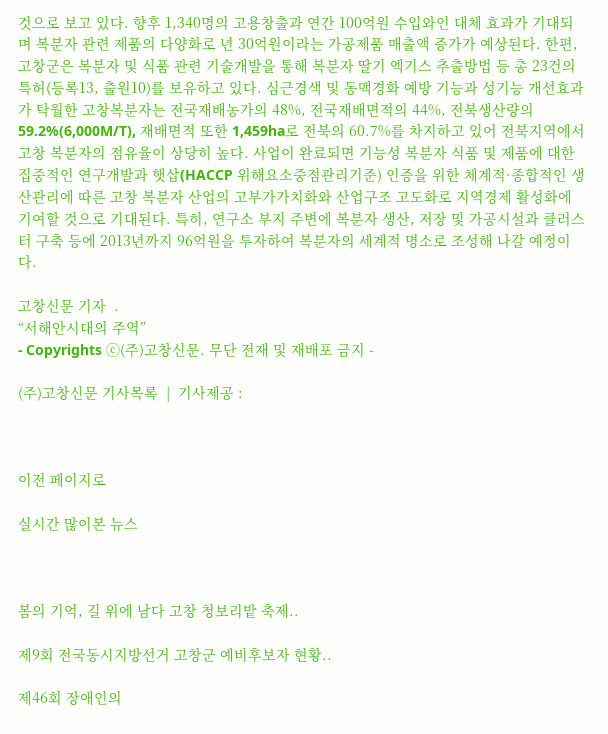것으로 보고 있다. 향후 1,340명의 고용창출과 연간 100억원 수입와인 대체 효과가 기대되며 복분자 관련 제품의 다양화로 년 30억원이라는 가공제품 매출액 증가가 예상된다. 한편, 고창군은 복분자 및 식품 관련 기술개발을 통해 복분자 딸기 엑기스 추출방법 등 총 23건의 특허(등록13, 출원10)를 보유하고 있다. 심근경색 및 동맥경화 예방 기능과 성기능 개선효과가 탁월한 고창복분자는 전국재배농가의 48%, 전국재배면적의 44%, 전북생산량의 59.2%(6,000M/T), 재배면적 또한 1,459ha로 전북의 60.7%를 차지하고 있어 전북지역에서 고창 복분자의 점유율이 상당히 높다. 사업이 완료되면 기능성 복분자 식품 및 제품에 대한 집중적인 연구개발과 햇삽(HACCP 위해요소중점관리기준) 인증을 위한 체계적·종합적인 생산관리에 따른 고창 복분자 산업의 고부가가치화와 산업구조 고도화로 지역경제 활성화에 기여할 것으로 기대된다. 특히, 연구소 부지 주변에 복분자 생산, 저장 및 가공시설과 클러스터 구축 등에 2013년까지 96억원을 투자하여 복분자의 세계적 명소로 조성해 나갈 예정이다.

고창신문 기자  .
“서해안시대의 주역”
- Copyrights ⓒ(주)고창신문. 무단 전재 및 재배포 금지 -

(주)고창신문 기사목록  |  기사제공 :



이전 페이지로

실시간 많이본 뉴스



봄의 기억, 길 위에 남다 고창 청보리밭 축제..

제9회 전국동시지방선거 고창군 예비후보자 현황..

제46회 장애인의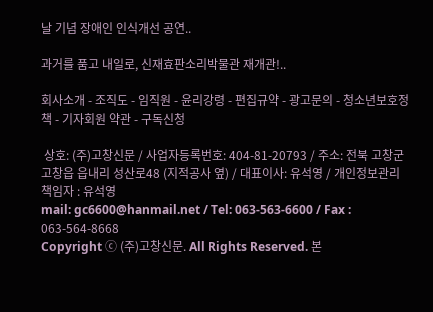날 기념 장애인 인식개선 공연..

과거를 품고 내일로, 신재효판소리박물관 재개관!..

회사소개 - 조직도 - 임직원 - 윤리강령 - 편집규약 - 광고문의 - 청소년보호정책 - 기자회원 약관 - 구독신청

 상호: (주)고창신문 / 사업자등록번호: 404-81-20793 / 주소: 전북 고창군 고창읍 읍내리 성산로48 (지적공사 옆) / 대표이사: 유석영 / 개인정보관리책임자 : 유석영
mail: gc6600@hanmail.net / Tel: 063-563-6600 / Fax : 063-564-8668
Copyright ⓒ (주)고창신문. All Rights Reserved. 본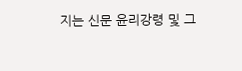지는 신문 윤리강령 및 그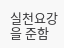실천요강을 준함